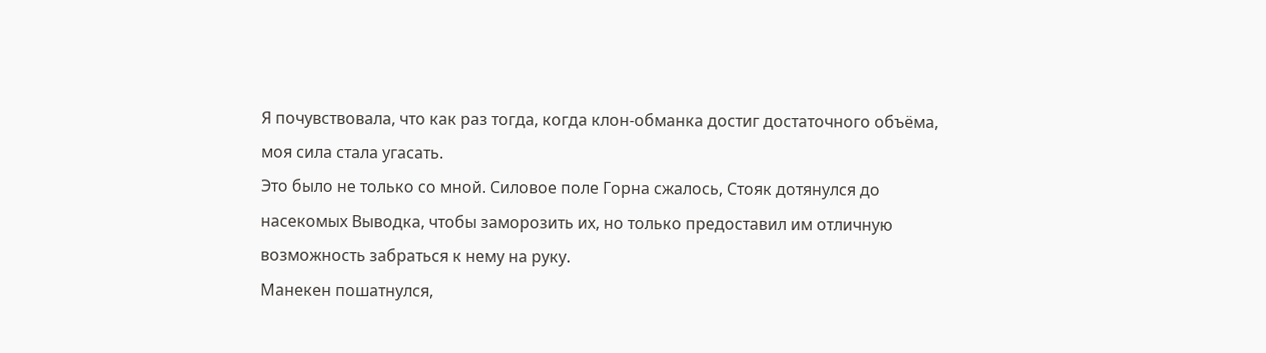Я почувствовала, что как раз тогда, когда клон-обманка достиг достаточного объёма, моя сила стала угасать.
Это было не только со мной. Силовое поле Горна сжалось, Стояк дотянулся до насекомых Выводка, чтобы заморозить их, но только предоставил им отличную возможность забраться к нему на руку.
Манекен пошатнулся,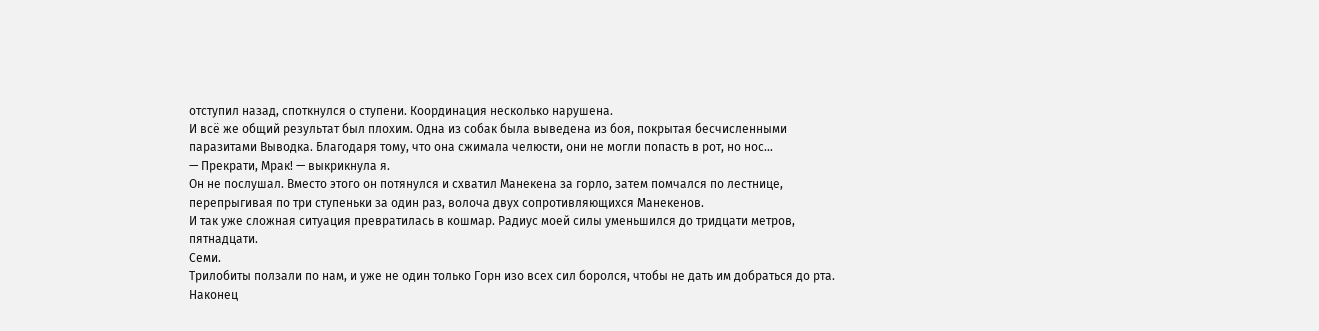отступил назад, споткнулся о ступени. Координация несколько нарушена.
И всё же общий результат был плохим. Одна из собак была выведена из боя, покрытая бесчисленными паразитами Выводка. Благодаря тому, что она сжимала челюсти, они не могли попасть в рот, но нос…
— Прекрати, Мрак! — выкрикнула я.
Он не послушал. Вместо этого он потянулся и схватил Манекена за горло, затем помчался по лестнице, перепрыгивая по три ступеньки за один раз, волоча двух сопротивляющихся Манекенов.
И так уже сложная ситуация превратилась в кошмар. Радиус моей силы уменьшился до тридцати метров, пятнадцати.
Семи.
Трилобиты ползали по нам, и уже не один только Горн изо всех сил боролся, чтобы не дать им добраться до рта.
Наконец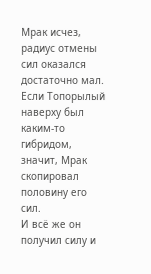Мрак исчез, радиус отмены сил оказался достаточно мал. Если Топорылый наверху был каким-то гибридом, значит, Мрак скопировал половину его сил.
И всё же он получил силу и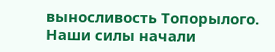выносливость Топорылого.
Наши силы начали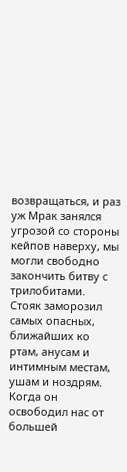возвращаться, и раз уж Мрак занялся угрозой со стороны кейпов наверху, мы могли свободно закончить битву с трилобитами.
Стояк заморозил самых опасных, ближайших ко ртам, анусам и интимным местам, ушам и ноздрям. Когда он освободил нас от большей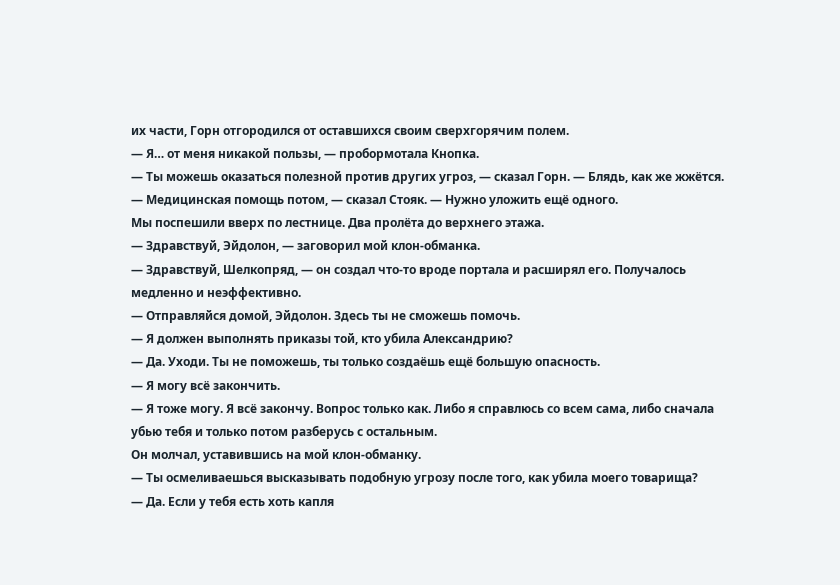их части, Горн отгородился от оставшихся своим сверхгорячим полем.
— Я… от меня никакой пользы, — пробормотала Кнопка.
— Ты можешь оказаться полезной против других угроз, — сказал Горн. — Блядь, как же жжётся.
— Медицинская помощь потом, — сказал Стояк. — Нужно уложить ещё одного.
Мы поспешили вверх по лестнице. Два пролёта до верхнего этажа.
— Здравствуй, Эйдолон, — заговорил мой клон-обманка.
— Здравствуй, Шелкопряд, — он создал что-то вроде портала и расширял его. Получалось медленно и неэффективно.
— Отправляйся домой, Эйдолон. Здесь ты не сможешь помочь.
— Я должен выполнять приказы той, кто убила Александрию?
— Да. Уходи. Ты не поможешь, ты только создаёшь ещё большую опасность.
— Я могу всё закончить.
— Я тоже могу. Я всё закончу. Вопрос только как. Либо я справлюсь со всем сама, либо сначала убью тебя и только потом разберусь с остальным.
Он молчал, уставившись на мой клон-обманку.
— Ты осмеливаешься высказывать подобную угрозу после того, как убила моего товарища?
— Да. Если у тебя есть хоть капля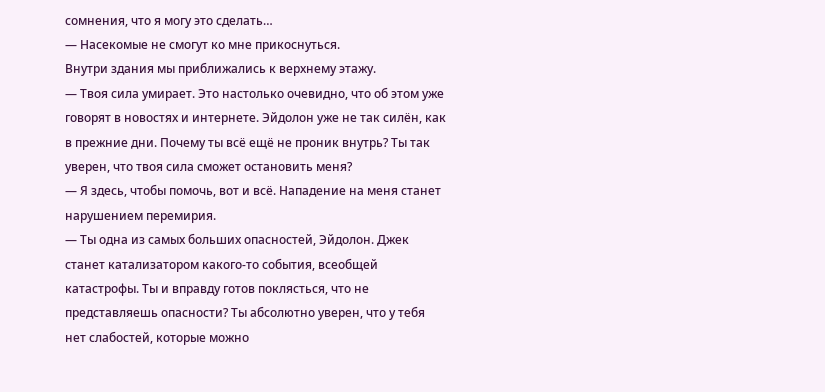сомнения, что я могу это сделать…
— Насекомые не смогут ко мне прикоснуться.
Внутри здания мы приближались к верхнему этажу.
— Твоя сила умирает. Это настолько очевидно, что об этом уже говорят в новостях и интернете. Эйдолон уже не так силён, как в прежние дни. Почему ты всё ещё не проник внутрь? Ты так уверен, что твоя сила сможет остановить меня?
— Я здесь, чтобы помочь, вот и всё. Нападение на меня станет нарушением перемирия.
— Ты одна из самых больших опасностей, Эйдолон. Джек станет катализатором какого-то события, всеобщей катастрофы. Ты и вправду готов поклясться, что не представляешь опасности? Ты абсолютно уверен, что у тебя нет слабостей, которые можно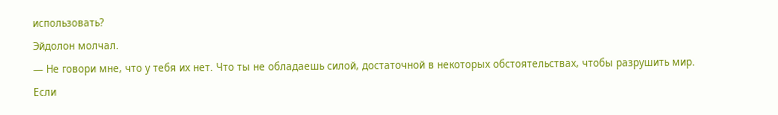использовать?
Эйдолон молчал.
— Не говори мне, что у тебя их нет. Что ты не обладаешь силой, достаточной в некоторых обстоятельствах, чтобы разрушить мир. Если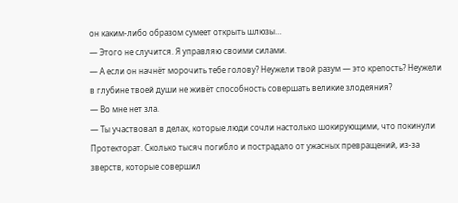он каким-либо образом сумеет открыть шлюзы…
— Этого не случится. Я управляю своими силами.
— А если он начнёт морочить тебе голову? Неужели твой разум — это крепость? Неужели в глубине твоей души не живёт способность совершать великие злодеяния?
— Во мне нет зла.
— Ты участвовал в делах, которые люди сочли настолько шокирующими, что покинули Протекторат. Сколько тысяч погибло и пострадало от ужасных превращений, из-за зверств, которые совершил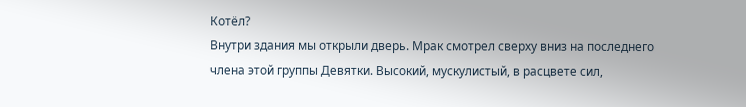Котёл?
Внутри здания мы открыли дверь. Мрак смотрел сверху вниз на последнего члена этой группы Девятки. Высокий, мускулистый, в расцвете сил,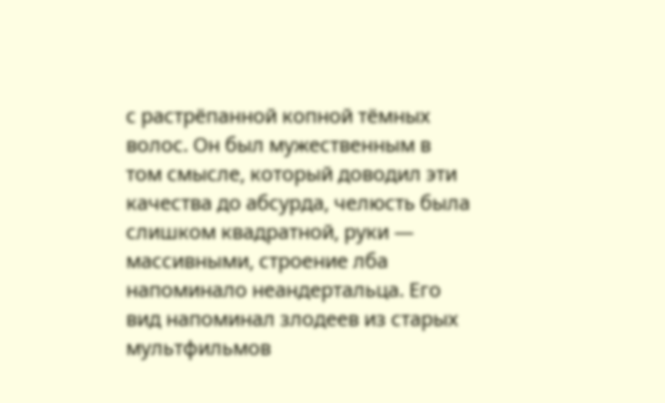с растрёпанной копной тёмных волос. Он был мужественным в том смысле, который доводил эти качества до абсурда, челюсть была слишком квадратной, руки — массивными, строение лба напоминало неандертальца. Его вид напоминал злодеев из старых мультфильмов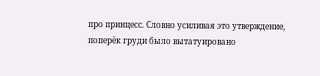про принцесс. Словно усиливая это утверждение, поперёк груди было вытатуировано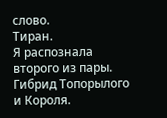слово.
Тиран.
Я распознала второго из пары. Гибрид Топорылого и Короля.